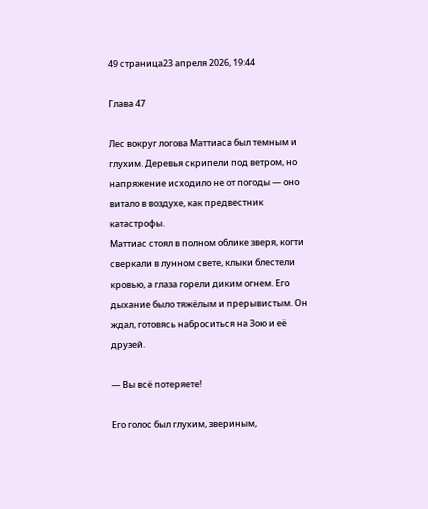49 страница23 апреля 2026, 19:44

Глава 47

Лес вокруг логова Маттиаса был темным и глухим. Деревья скрипели под ветром, но напряжение исходило не от погоды — оно витало в воздухе, как предвестник катастрофы.
Маттиас стоял в полном облике зверя, когти сверкали в лунном свете, клыки блестели кровью, а глаза горели диким огнем. Его дыхание было тяжёлым и прерывистым. Он ждал, готовясь наброситься на Зою и её друзей.

— Вы всё потеряете!

Его голос был глухим, звериным,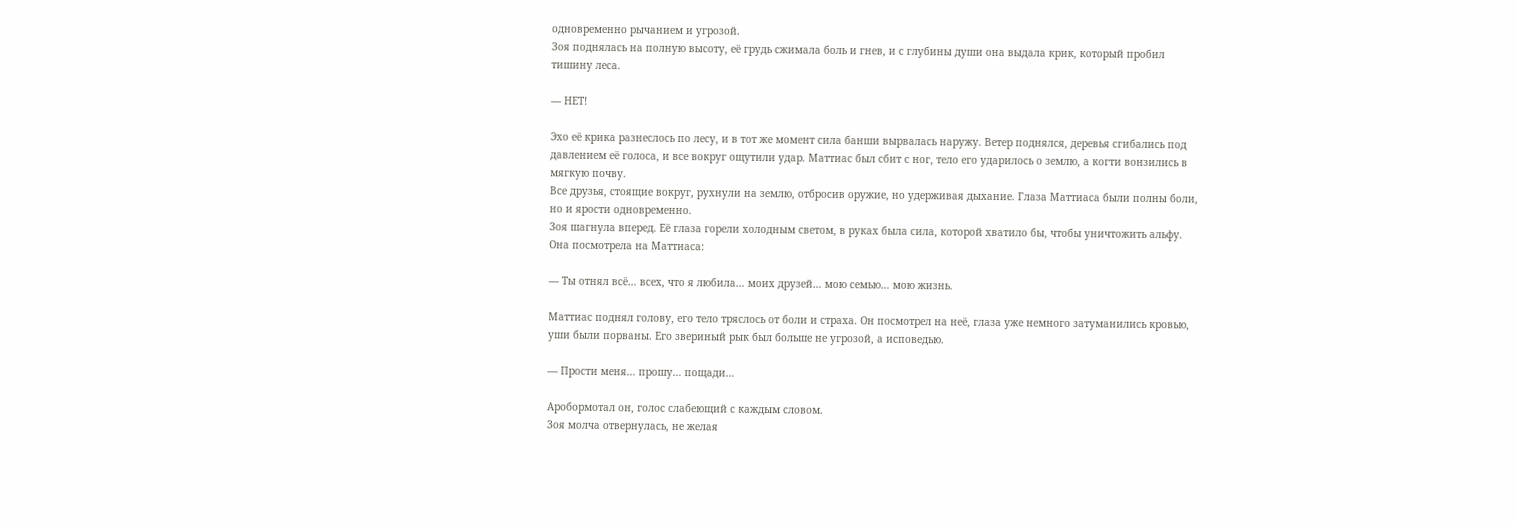одновременно рычанием и угрозой.
Зоя поднялась на полную высоту, её грудь сжимала боль и гнев, и с глубины души она выдала крик, который пробил тишину леса.

— НЕТ!

Эхо её крика разнеслось по лесу, и в тот же момент сила банши вырвалась наружу. Ветер поднялся, деревья сгибались под давлением её голоса, и все вокруг ощутили удар. Маттиас был сбит с ног, тело его ударилось о землю, а когти вонзились в мягкую почву.
Все друзья, стоящие вокруг, рухнули на землю, отбросив оружие, но удерживая дыхание. Глаза Маттиаса были полны боли, но и ярости одновременно.
Зоя шагнула вперед. Её глаза горели холодным светом, в руках была сила, которой хватило бы, чтобы уничтожить альфу. Она посмотрела на Маттиаса:

— Ты отнял всё… всех, что я любила… моих друзей… мою семью… мою жизнь.

Маттиас поднял голову, его тело тряслось от боли и страха. Он посмотрел на неё, глаза уже немного затуманились кровью, уши были порваны. Его звериный рык был больше не угрозой, а исповедью.

— Прости меня… прошу… пощади…

Аробормотал он, голос слабеющий с каждым словом.
Зоя молча отвернулась, не желая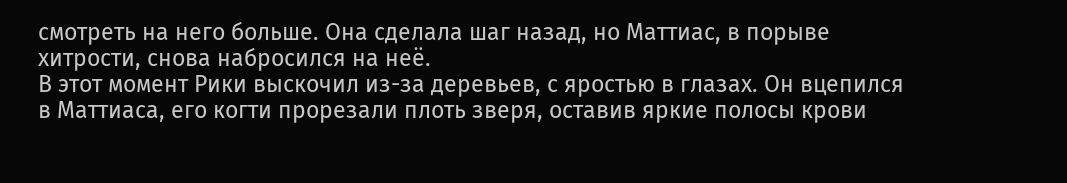смотреть на него больше. Она сделала шаг назад, но Маттиас, в порыве хитрости, снова набросился на неё.
В этот момент Рики выскочил из-за деревьев, с яростью в глазах. Он вцепился в Маттиаса, его когти прорезали плоть зверя, оставив яркие полосы крови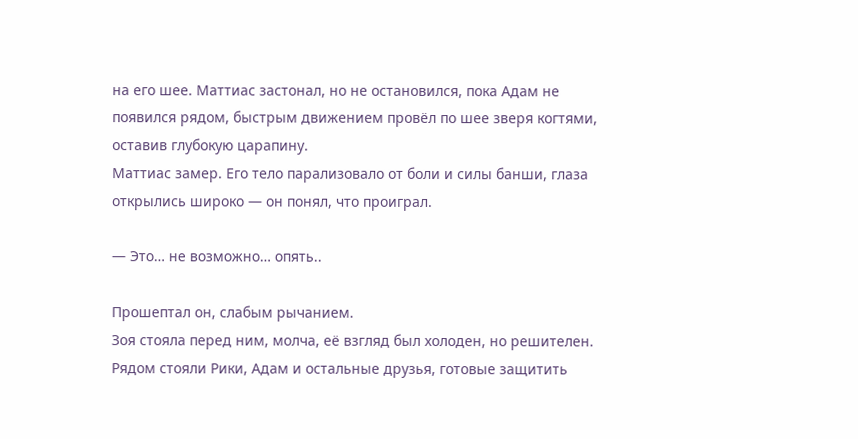на его шее. Маттиас застонал, но не остановился, пока Адам не появился рядом, быстрым движением провёл по шее зверя когтями, оставив глубокую царапину.
Маттиас замер. Его тело парализовало от боли и силы банши, глаза открылись широко — он понял, что проиграл.

— Это… не возможно… опять..

Прошептал он, слабым рычанием.
Зоя стояла перед ним, молча, её взгляд был холоден, но решителен. Рядом стояли Рики, Адам и остальные друзья, готовые защитить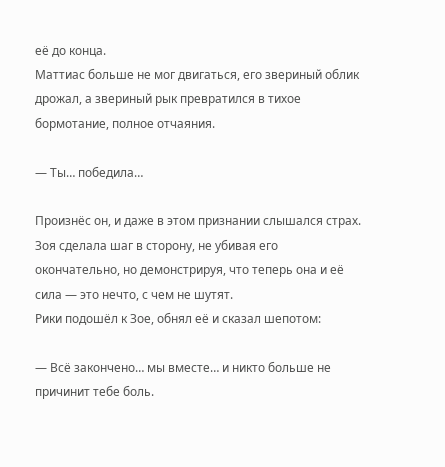её до конца.
Маттиас больше не мог двигаться, его звериный облик дрожал, а звериный рык превратился в тихое бормотание, полное отчаяния.

— Ты… победила…

Произнёс он, и даже в этом признании слышался страх.
Зоя сделала шаг в сторону, не убивая его окончательно, но демонстрируя, что теперь она и её сила — это нечто, с чем не шутят.
Рики подошёл к Зое, обнял её и сказал шепотом:

— Всё закончено… мы вместе… и никто больше не причинит тебе боль.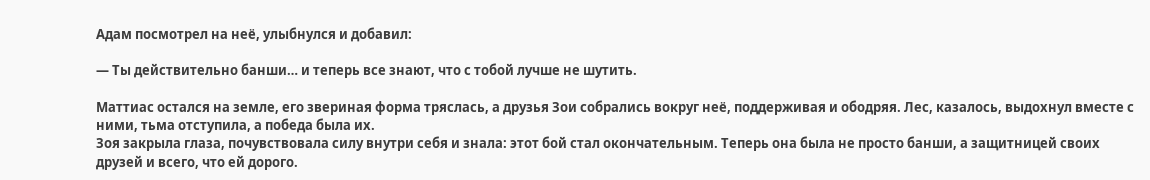Адам посмотрел на неё, улыбнулся и добавил:

— Ты действительно банши… и теперь все знают, что с тобой лучше не шутить.

Маттиас остался на земле, его звериная форма тряслась, а друзья Зои собрались вокруг неё, поддерживая и ободряя. Лес, казалось, выдохнул вместе с ними, тьма отступила, а победа была их.
Зоя закрыла глаза, почувствовала силу внутри себя и знала: этот бой стал окончательным. Теперь она была не просто банши, а защитницей своих друзей и всего, что ей дорого.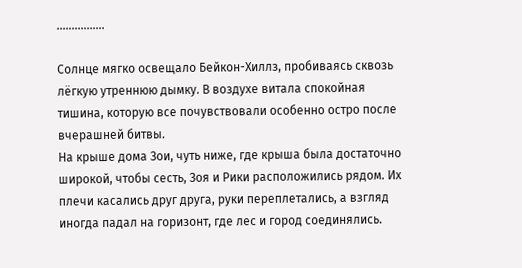................

Солнце мягко освещало Бейкон-Хиллз, пробиваясь сквозь лёгкую утреннюю дымку. В воздухе витала спокойная тишина, которую все почувствовали особенно остро после вчерашней битвы.
На крыше дома Зои, чуть ниже, где крыша была достаточно широкой, чтобы сесть, Зоя и Рики расположились рядом. Их плечи касались друг друга, руки переплетались, а взгляд иногда падал на горизонт, где лес и город соединялись.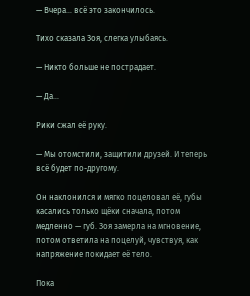— Вчера… всё это закончилось.

Тихо сказала Зоя, слегка улыбаясь.

— Никто больше не пострадает.

— Да…

Рики сжал её руку.

— Мы отомстили, защитили друзей. И теперь всё будет по-другому.

Он наклонился и мягко поцеловал её, губы касались только щёки сначала, потом медленно — губ. Зоя замерла на мгновение, потом ответила на поцелуй, чувствуя, как напряжение покидает её тело.

Пока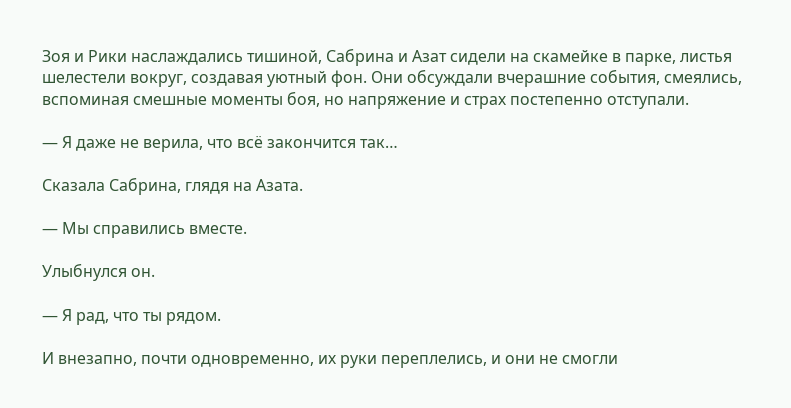Зоя и Рики наслаждались тишиной, Сабрина и Азат сидели на скамейке в парке, листья шелестели вокруг, создавая уютный фон. Они обсуждали вчерашние события, смеялись, вспоминая смешные моменты боя, но напряжение и страх постепенно отступали.

— Я даже не верила, что всё закончится так…

Сказала Сабрина, глядя на Азата.

— Мы справились вместе.

Улыбнулся он.

— Я рад, что ты рядом.

И внезапно, почти одновременно, их руки переплелись, и они не смогли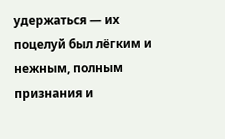удержаться — их поцелуй был лёгким и нежным, полным признания и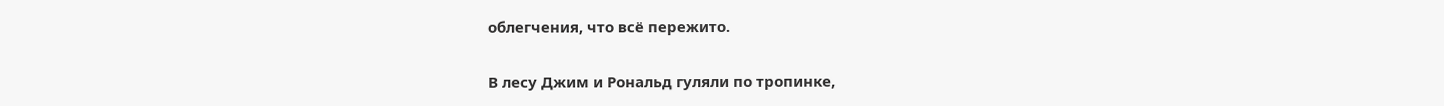облегчения, что всё пережито.

В лесу Джим и Рональд гуляли по тропинке,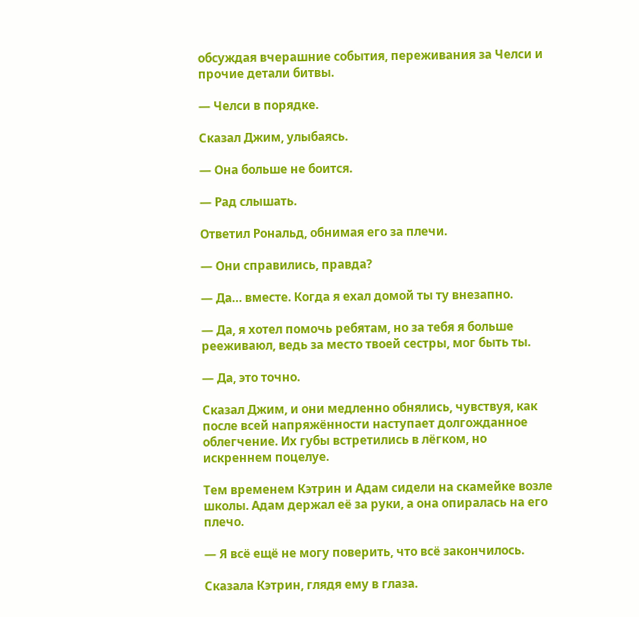обсуждая вчерашние события, переживания за Челси и прочие детали битвы.

— Челси в порядке.

Сказал Джим, улыбаясь.

— Она больше не боится.

— Рад слышать.

Ответил Рональд, обнимая его за плечи.

— Они справились, правда?

— Да… вместе. Когда я ехал домой ты ту внезапно.

— Да, я хотел помочь ребятам, но за тебя я больше рееживаюл, ведь за место твоей сестры, мог быть ты.

— Да, это точно.

Сказал Джим, и они медленно обнялись, чувствуя, как после всей напряжённости наступает долгожданное облегчение. Их губы встретились в лёгком, но искреннем поцелуе.

Тем временем Кэтрин и Адам сидели на скамейке возле школы. Адам держал её за руки, а она опиралась на его плечо.

— Я всё ещё не могу поверить, что всё закончилось.

Сказала Кэтрин, глядя ему в глаза.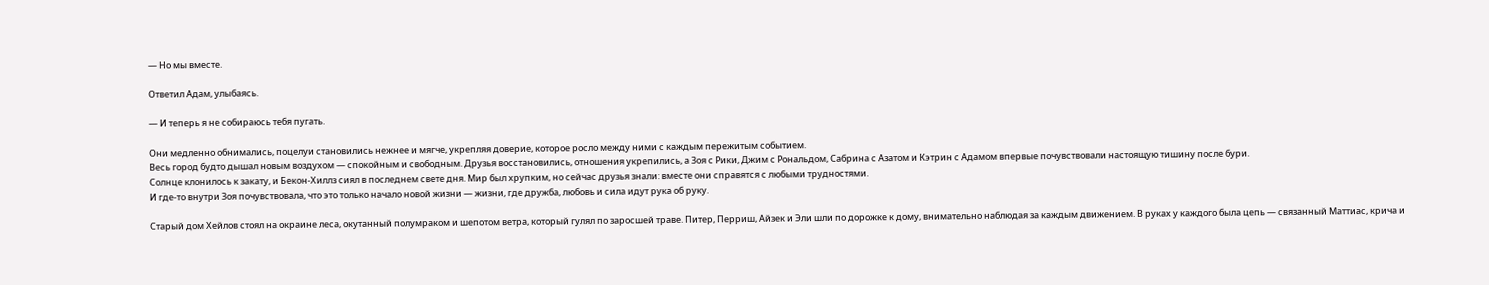— Но мы вместе.

Ответил Адам, улыбаясь.

— И теперь я не собираюсь тебя пугать.

Они медленно обнимались, поцелуи становились нежнее и мягче, укрепляя доверие, которое росло между ними с каждым пережитым событием.
Весь город будто дышал новым воздухом — спокойным и свободным. Друзья восстановились, отношения укрепились, а Зоя с Рики, Джим с Рональдом, Сабрина с Азатом и Кэтрин с Адамом впервые почувствовали настоящую тишину после бури.
Солнце клонилось к закату, и Бекон-Хиллз сиял в последнем свете дня. Мир был хрупким, но сейчас друзья знали: вместе они справятся с любыми трудностями.
И где-то внутри Зоя почувствовала, что это только начало новой жизни — жизни, где дружба, любовь и сила идут рука об руку.

Старый дом Хейлов стоял на окраине леса, окутанный полумраком и шепотом ветра, который гулял по заросшей траве. Питер, Перриш, Айзек и Эли шли по дорожке к дому, внимательно наблюдая за каждым движением. В руках у каждого была цепь — связанный Маттиас, крича и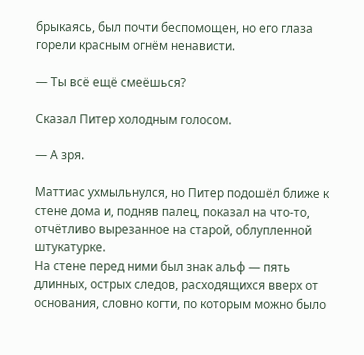брыкаясь, был почти беспомощен, но его глаза горели красным огнём ненависти.

— Ты всё ещё смеёшься?

Сказал Питер холодным голосом.

— А зря.

Маттиас ухмыльнулся, но Питер подошёл ближе к стене дома и, подняв палец, показал на что-то, отчётливо вырезанное на старой, облупленной штукатурке.
На стене перед ними был знак альф — пять длинных, острых следов, расходящихся вверх от основания, словно когти, по которым можно было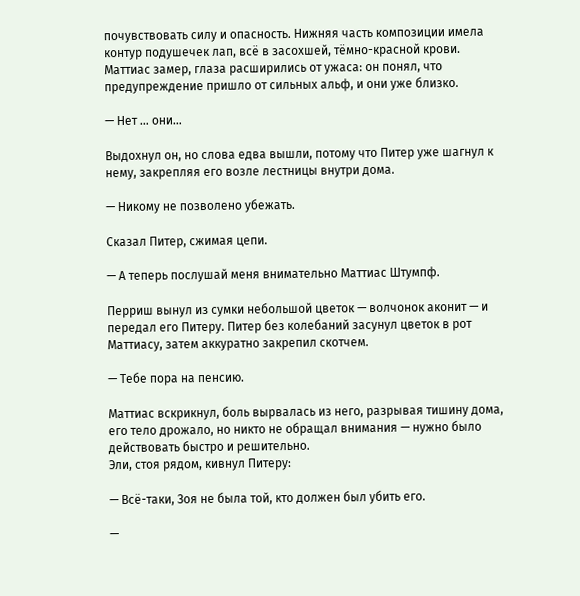почувствовать силу и опасность. Нижняя часть композиции имела контур подушечек лап, всё в засохшей, тёмно-красной крови.
Маттиас замер, глаза расширились от ужаса: он понял, что предупреждение пришло от сильных альф, и они уже близко.

— Нет … они…

Выдохнул он, но слова едва вышли, потому что Питер уже шагнул к нему, закрепляя его возле лестницы внутри дома.

— Никому не позволено убежать.

Сказал Питер, сжимая цепи.

— А теперь послушай меня внимательно Маттиас Штумпф.

Перриш вынул из сумки небольшой цветок — волчонок аконит — и передал его Питеру. Питер без колебаний засунул цветок в рот Маттиасу, затем аккуратно закрепил скотчем.

— Тебе пора на пенсию.

Маттиас вскрикнул, боль вырвалась из него, разрывая тишину дома, его тело дрожало, но никто не обращал внимания — нужно было действовать быстро и решительно.
Эли, стоя рядом, кивнул Питеру:

— Всё-таки, Зоя не была той, кто должен был убить его.

—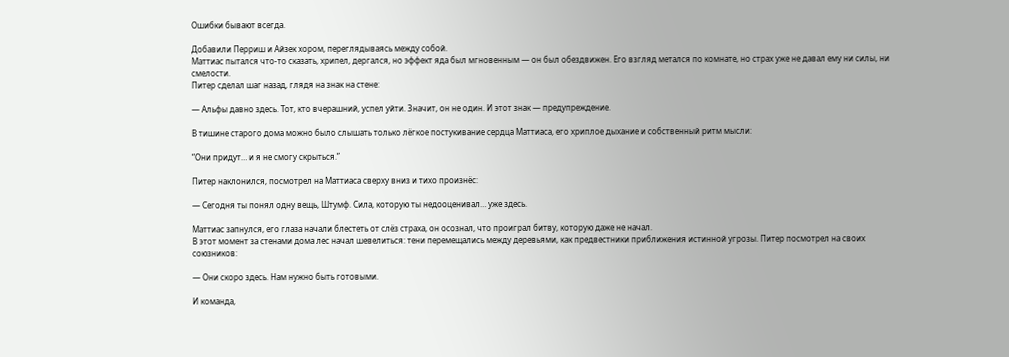Ошибки бывают всегда.

Добавили Перриш и Айзек хором, переглядываясь между собой.
Маттиас пытался что-то сказать, хрипел, дергался, но эффект яда был мгновенным — он был обездвижен. Его взгляд метался по комнате, но страх уже не давал ему ни силы, ни смелости.
Питер сделал шаг назад, глядя на знак на стене:

— Альфы давно здесь. Тот, кто вчерашний, успел уйти. Значит, он не один. И этот знак — предупреждение.

В тишине старого дома можно было слышать только лёгкое постукивание сердца Маттиаса, его хриплое дыхание и собственный ритм мысли:

“Они придут… и я не смогу скрыться.”

Питер наклонился, посмотрел на Маттиаса сверху вниз и тихо произнёс:

— Сегодня ты понял одну вещь, Штумф. Сила, которую ты недооценивал… уже здесь.

Маттиас запнулся, его глаза начали блестеть от слёз страха, он осознал, что проиграл битву, которую даже не начал.
В этот момент за стенами дома лес начал шевелиться: тени перемещались между деревьями, как предвестники приближения истинной угрозы. Питер посмотрел на своих союзников:

— Они скоро здесь. Нам нужно быть готовыми.

И команда,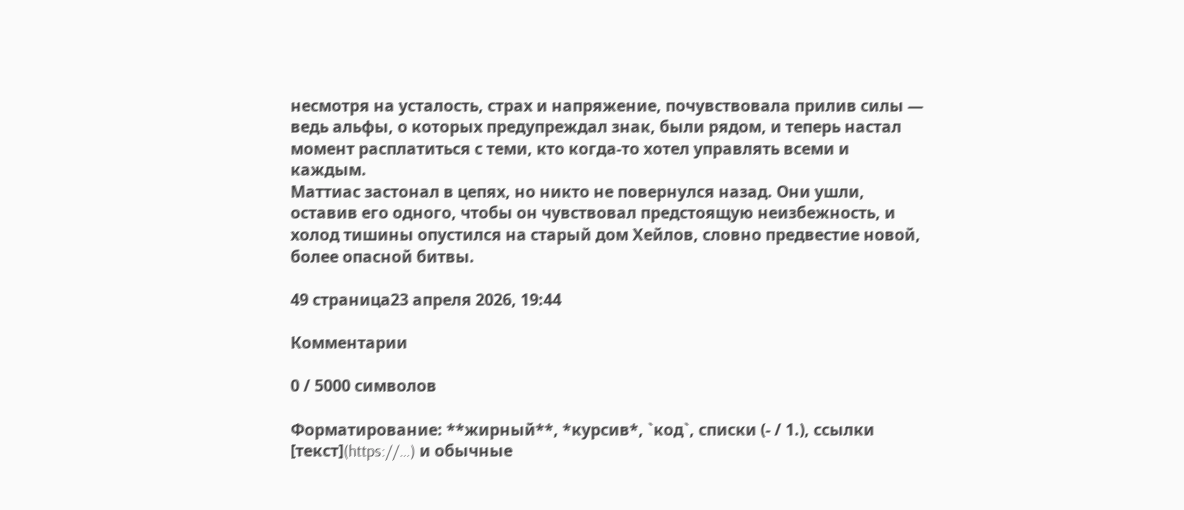несмотря на усталость, страх и напряжение, почувствовала прилив силы — ведь альфы, о которых предупреждал знак, были рядом, и теперь настал момент расплатиться с теми, кто когда-то хотел управлять всеми и каждым.
Маттиас застонал в цепях, но никто не повернулся назад. Они ушли, оставив его одного, чтобы он чувствовал предстоящую неизбежность, и холод тишины опустился на старый дом Хейлов, словно предвестие новой, более опасной битвы.

49 страница23 апреля 2026, 19:44

Комментарии

0 / 5000 символов

Форматирование: **жирный**, *курсив*, `код`, списки (- / 1.), ссылки [текст](https://…) и обычные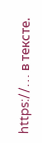https://… в тексте.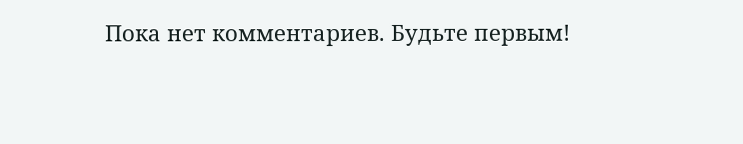Пока нет комментариев. Будьте первым!